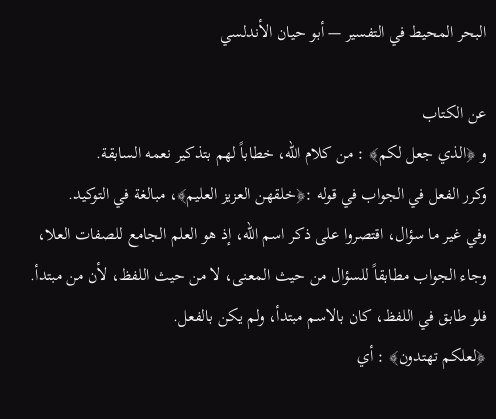البحر المحيط في التفسير — أبو حيان الأندلسي

عن الكتاب
و ﴿الذي جعل لكم﴾ : من كلام الله، خطاباً لهم بتذكير نعمه السابقة.
وكرر الفعل في الجواب في قوله :﴿خلقهن العزيز العليم﴾، مبالغة في التوكيد.
وفي غير ما سؤال، اقتصروا على ذكر اسم الله، إذ هو العلم الجامع للصفات العلا، وجاء الجواب مطابقاً للسؤال من حيث المعنى، لا من حيث اللفظ، لأن من مبتدأ.
فلو طابق في اللفظ، كان بالاسم مبتدأ، ولم يكن بالفعل.
﴿لعلكم تهتدون﴾ : أي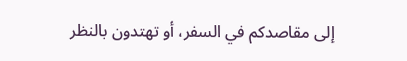إلى مقاصدكم في السفر، أو تهتدون بالنظر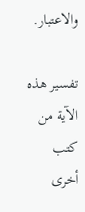والاعتبار.

تفسير هذه الآية من كتب أخرى